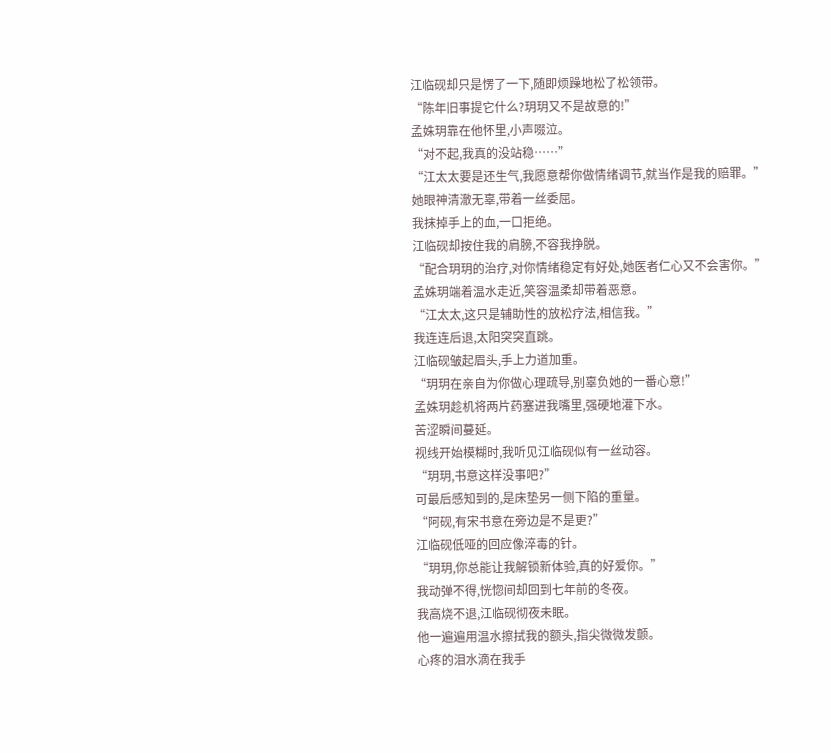江临砚却只是愣了一下,随即烦躁地松了松领带。
“陈年旧事提它什么?玥玥又不是故意的!”
孟姝玥靠在他怀里,小声啜泣。
“对不起,我真的没站稳……”
“江太太要是还生气,我愿意帮你做情绪调节,就当作是我的赔罪。”
她眼神清澈无辜,带着一丝委屈。
我抹掉手上的血,一口拒绝。
江临砚却按住我的肩膀,不容我挣脱。
“配合玥玥的治疗,对你情绪稳定有好处,她医者仁心又不会害你。”
孟姝玥端着温水走近,笑容温柔却带着恶意。
“江太太,这只是辅助性的放松疗法,相信我。”
我连连后退,太阳突突直跳。
江临砚皱起眉头,手上力道加重。
“玥玥在亲自为你做心理疏导,别辜负她的一番心意!”
孟姝玥趁机将两片药塞进我嘴里,强硬地灌下水。
苦涩瞬间蔓延。
视线开始模糊时,我听见江临砚似有一丝动容。
“玥玥,书意这样没事吧?”
可最后感知到的,是床垫另一侧下陷的重量。
“阿砚,有宋书意在旁边是不是更?”
江临砚低哑的回应像淬毒的针。
“玥玥,你总能让我解锁新体验,真的好爱你。”
我动弹不得,恍惚间却回到七年前的冬夜。
我高烧不退,江临砚彻夜未眠。
他一遍遍用温水擦拭我的额头,指尖微微发颤。
心疼的泪水滴在我手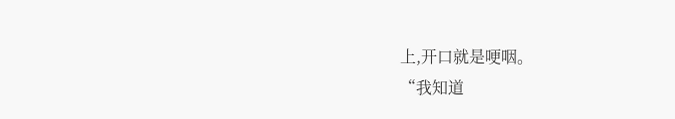上,开口就是哽咽。
“我知道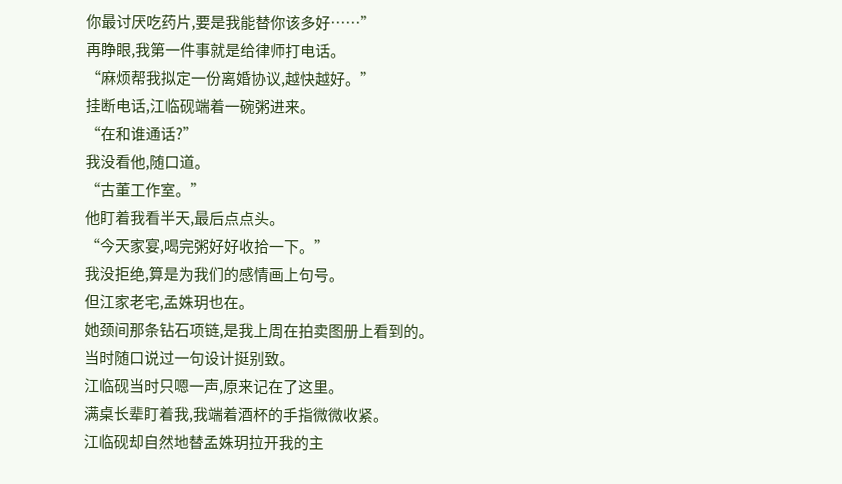你最讨厌吃药片,要是我能替你该多好……”
再睁眼,我第一件事就是给律师打电话。
“麻烦帮我拟定一份离婚协议,越快越好。”
挂断电话,江临砚端着一碗粥进来。
“在和谁通话?”
我没看他,随口道。
“古董工作室。”
他盯着我看半天,最后点点头。
“今天家宴,喝完粥好好收拾一下。”
我没拒绝,算是为我们的感情画上句号。
但江家老宅,孟姝玥也在。
她颈间那条钻石项链,是我上周在拍卖图册上看到的。
当时随口说过一句设计挺别致。
江临砚当时只嗯一声,原来记在了这里。
满桌长辈盯着我,我端着酒杯的手指微微收紧。
江临砚却自然地替孟姝玥拉开我的主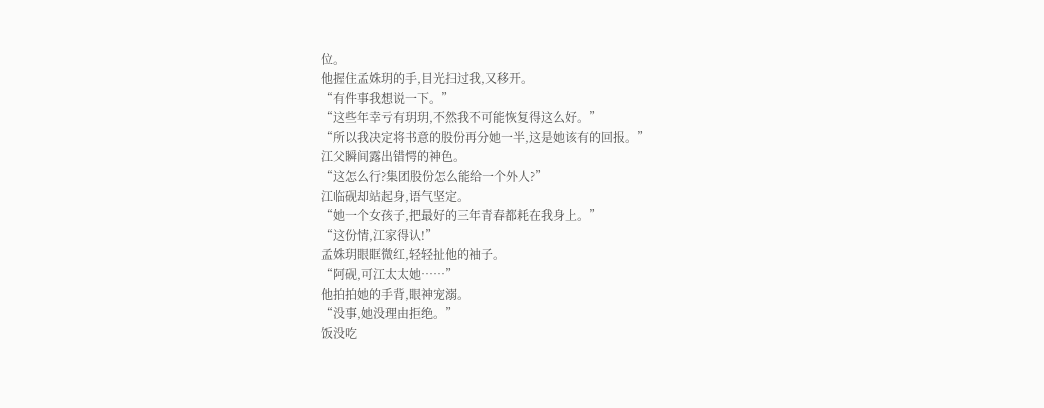位。
他握住孟姝玥的手,目光扫过我,又移开。
“有件事我想说一下。”
“这些年幸亏有玥玥,不然我不可能恢复得这么好。”
“所以我决定将书意的股份再分她一半,这是她该有的回报。”
江父瞬间露出错愕的神色。
“这怎么行?集团股份怎么能给一个外人?”
江临砚却站起身,语气坚定。
“她一个女孩子,把最好的三年青春都耗在我身上。”
“这份情,江家得认!”
孟姝玥眼眶微红,轻轻扯他的袖子。
“阿砚,可江太太她……”
他拍拍她的手背,眼神宠溺。
“没事,她没理由拒绝。”
饭没吃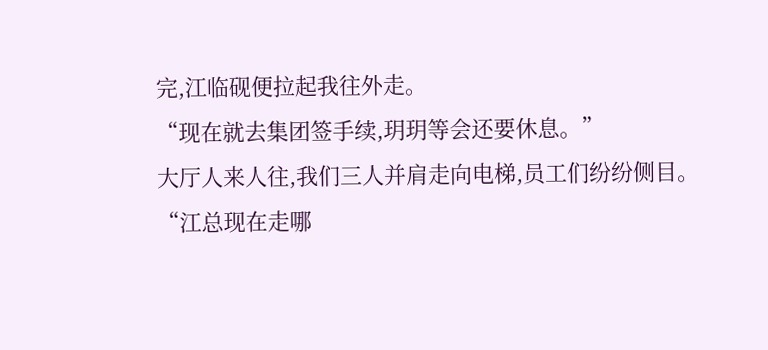完,江临砚便拉起我往外走。
“现在就去集团签手续,玥玥等会还要休息。”
大厅人来人往,我们三人并肩走向电梯,员工们纷纷侧目。
“江总现在走哪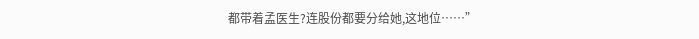都带着孟医生?连股份都要分给她,这地位……”